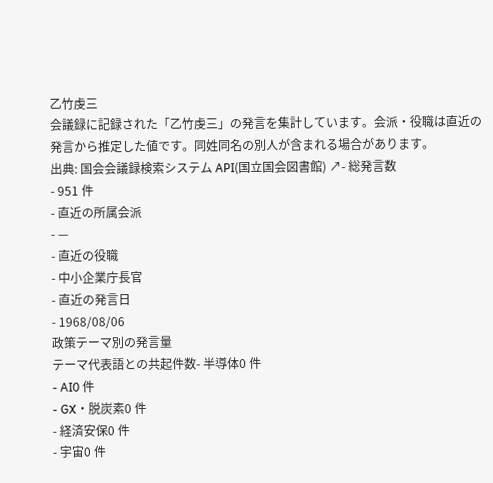乙竹虔三
会議録に記録された「乙竹虔三」の発言を集計しています。会派・役職は直近の発言から推定した値です。同姓同名の別人が含まれる場合があります。
出典: 国会会議録検索システム API(国立国会図書館) ↗- 総発言数
- 951 件
- 直近の所属会派
- —
- 直近の役職
- 中小企業庁長官
- 直近の発言日
- 1968/08/06
政策テーマ別の発言量
テーマ代表語との共起件数- 半導体0 件
- AI0 件
- GX・脱炭素0 件
- 経済安保0 件
- 宇宙0 件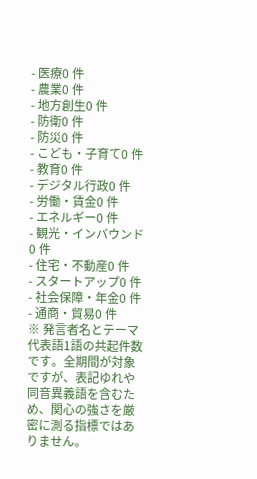- 医療0 件
- 農業0 件
- 地方創生0 件
- 防衛0 件
- 防災0 件
- こども・子育て0 件
- 教育0 件
- デジタル行政0 件
- 労働・賃金0 件
- エネルギー0 件
- 観光・インバウンド0 件
- 住宅・不動産0 件
- スタートアップ0 件
- 社会保障・年金0 件
- 通商・貿易0 件
※ 発言者名とテーマ代表語1語の共起件数です。全期間が対象ですが、表記ゆれや 同音異義語を含むため、関心の強さを厳密に測る指標ではありません。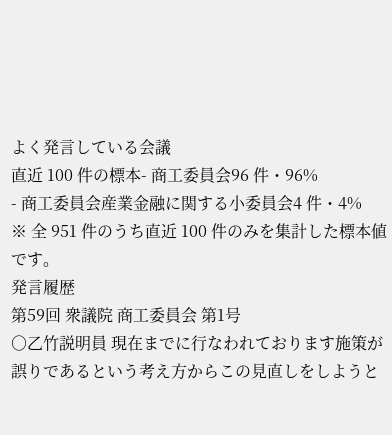よく発言している会議
直近 100 件の標本- 商工委員会96 件・96%
- 商工委員会産業金融に関する小委員会4 件・4%
※ 全 951 件のうち直近 100 件のみを集計した標本値です。
発言履歴
第59回 衆議院 商工委員会 第1号
○乙竹説明員 現在までに行なわれております施策が誤りであるという考え方からこの見直しをしようと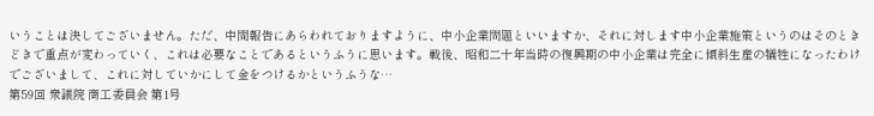いうことは決してございません。ただ、中間報告にあらわれておりますように、中小企業問題といいますか、それに対します中小企業施策というのはそのときどきで重点が変わっていく、これは必要なことであるというふうに思います。戦後、昭和二十年当時の復興期の中小企業は完全に傾斜生産の犠牲になったわけでございまして、これに対していかにして金をつけるかというふうな…
第59回 衆議院 商工委員会 第1号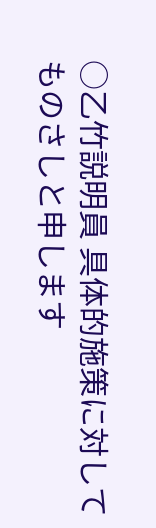○乙竹説明員 具体的施策に対してものさしと申します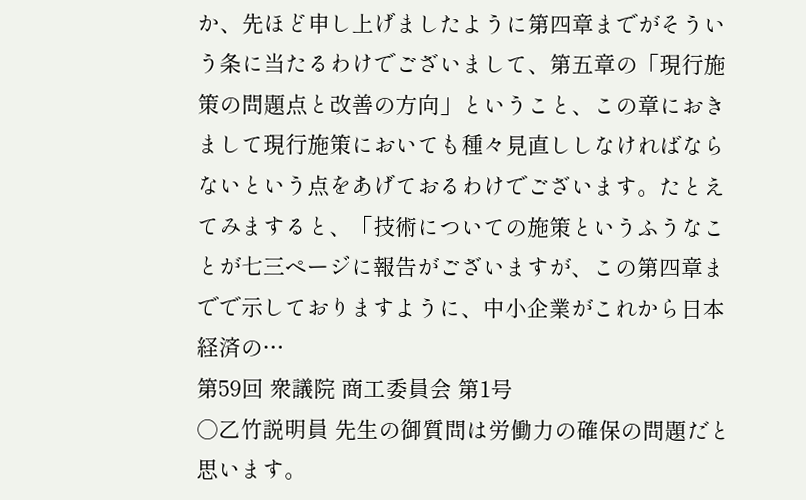か、先ほど申し上げましたように第四章までがそういう条に当たるわけでございまして、第五章の「現行施策の問題点と改善の方向」ということ、この章におきまして現行施策においても種々見直ししなければならないという点をあげておるわけでございます。たとえてみますると、「技術についての施策というふうなことが七三ページに報告がございますが、この第四章までで示しておりますように、中小企業がこれから日本経済の…
第59回 衆議院 商工委員会 第1号
○乙竹説明員 先生の御質問は労働力の確保の問題だと思います。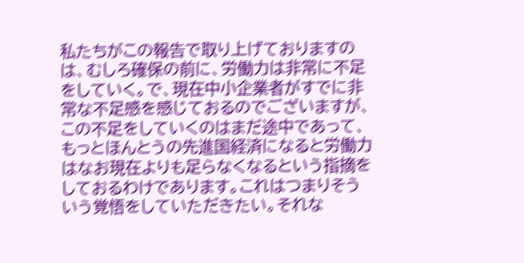私たちがこの報告で取り上げておりますのは、むしろ確保の前に、労働力は非常に不足をしていく。で、現在中小企業者がすでに非常な不足感を感じておるのでございますが、この不足をしていくのはまだ途中であって、もっとほんとうの先進国経済になると労働力はなお現在よりも足らなくなるという指摘をしておるわけであります。これはつまりそういう覚悟をしていただきたい。それな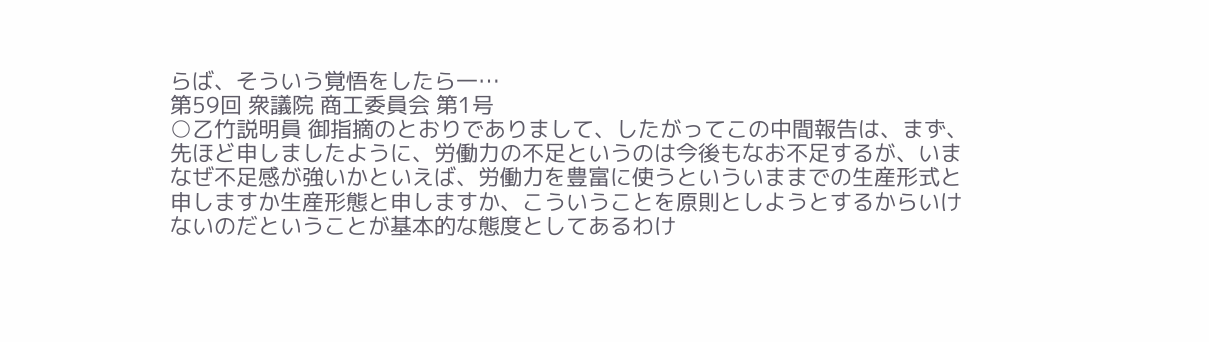らば、そういう覚悟をしたら一…
第59回 衆議院 商工委員会 第1号
○乙竹説明員 御指摘のとおりでありまして、したがってこの中間報告は、まず、先ほど申しましたように、労働力の不足というのは今後もなお不足するが、いまなぜ不足感が強いかといえば、労働力を豊富に使うといういままでの生産形式と申しますか生産形態と申しますか、こういうことを原則としようとするからいけないのだということが基本的な態度としてあるわけ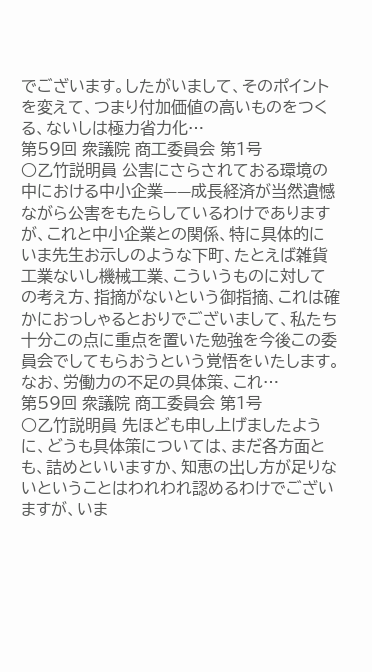でございます。したがいまして、そのポイントを変えて、つまり付加価値の高いものをつくる、ないしは極力省力化…
第59回 衆議院 商工委員会 第1号
○乙竹説明員 公害にさらされておる環境の中における中小企業——成長経済が当然遺憾ながら公害をもたらしているわけでありますが、これと中小企業との関係、特に具体的にいま先生お示しのような下町、たとえば雑貨工業ないし機械工業、こういうものに対しての考え方、指摘がないという御指摘、これは確かにおっしゃるとおりでございまして、私たち十分この点に重点を置いた勉強を今後この委員会でしてもらおうという覚悟をいたします。 なお、労働力の不足の具体策、これ…
第59回 衆議院 商工委員会 第1号
○乙竹説明員 先ほども申し上げましたように、どうも具体策については、まだ各方面とも、詰めといいますか、知恵の出し方が足りないということはわれわれ認めるわけでございますが、いま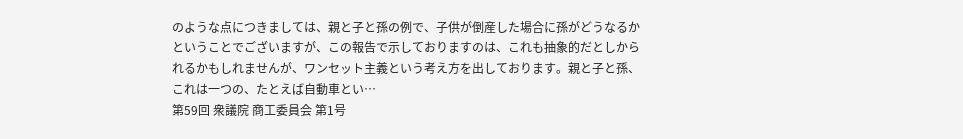のような点につきましては、親と子と孫の例で、子供が倒産した場合に孫がどうなるかということでございますが、この報告で示しておりますのは、これも抽象的だとしかられるかもしれませんが、ワンセット主義という考え方を出しております。親と子と孫、これは一つの、たとえば自動車とい…
第59回 衆議院 商工委員会 第1号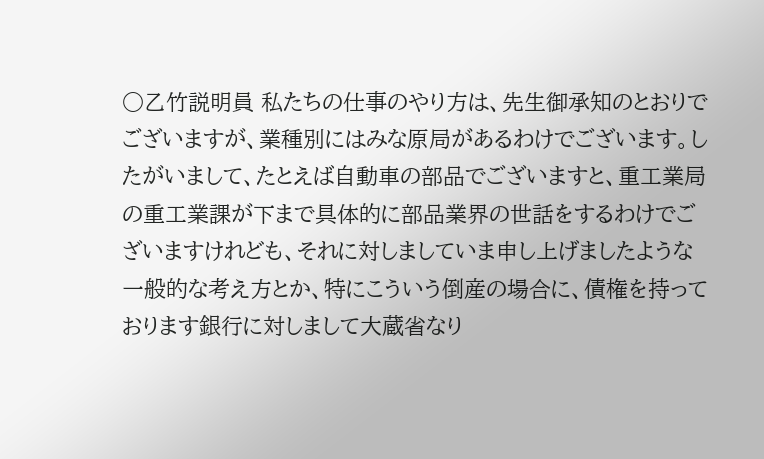○乙竹説明員 私たちの仕事のやり方は、先生御承知のとおりでございますが、業種別にはみな原局があるわけでございます。したがいまして、たとえば自動車の部品でございますと、重工業局の重工業課が下まで具体的に部品業界の世話をするわけでございますけれども、それに対しましていま申し上げましたような一般的な考え方とか、特にこういう倒産の場合に、債権を持っております銀行に対しまして大蔵省なり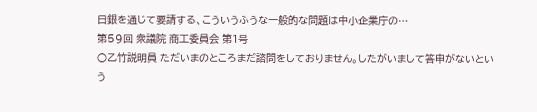日銀を通じて要請する、こういうふうな一般的な問題は中小企業庁の…
第59回 衆議院 商工委員会 第1号
○乙竹説明員 ただいまのところまだ諮問をしておりません。したがいまして答申がないという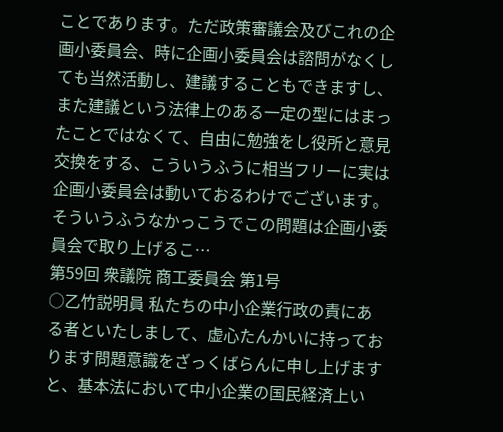ことであります。ただ政策審議会及びこれの企画小委員会、時に企画小委員会は諮問がなくしても当然活動し、建議することもできますし、また建議という法律上のある一定の型にはまったことではなくて、自由に勉強をし役所と意見交換をする、こういうふうに相当フリーに実は企画小委員会は動いておるわけでございます。そういうふうなかっこうでこの問題は企画小委員会で取り上げるこ…
第59回 衆議院 商工委員会 第1号
○乙竹説明員 私たちの中小企業行政の責にある者といたしまして、虚心たんかいに持っております問題意識をざっくばらんに申し上げますと、基本法において中小企業の国民経済上い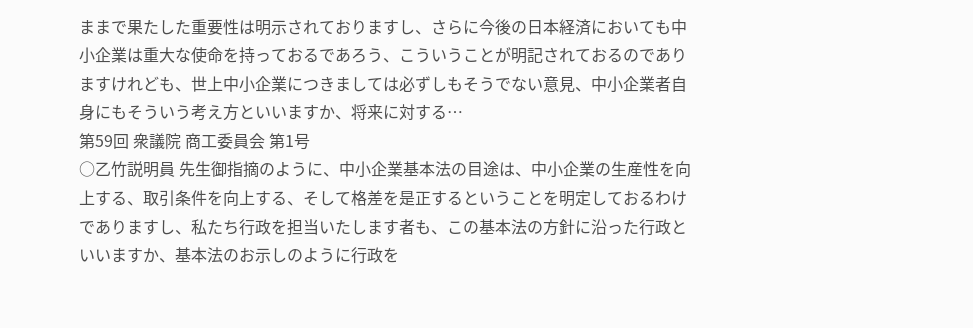ままで果たした重要性は明示されておりますし、さらに今後の日本経済においても中小企業は重大な使命を持っておるであろう、こういうことが明記されておるのでありますけれども、世上中小企業につきましては必ずしもそうでない意見、中小企業者自身にもそういう考え方といいますか、将来に対する…
第59回 衆議院 商工委員会 第1号
○乙竹説明員 先生御指摘のように、中小企業基本法の目途は、中小企業の生産性を向上する、取引条件を向上する、そして格差を是正するということを明定しておるわけでありますし、私たち行政を担当いたします者も、この基本法の方針に沿った行政といいますか、基本法のお示しのように行政を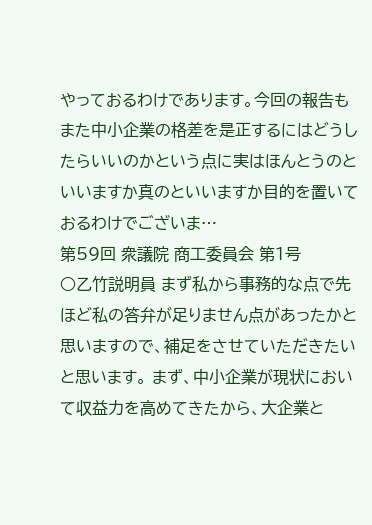やっておるわけであります。今回の報告もまた中小企業の格差を是正するにはどうしたらいいのかという点に実はほんとうのといいますか真のといいますか目的を置いておるわけでございま…
第59回 衆議院 商工委員会 第1号
○乙竹説明員 まず私から事務的な点で先ほど私の答弁が足りません点があったかと思いますので、補足をさせていただきたいと思います。 まず、中小企業が現状において収益力を高めてきたから、大企業と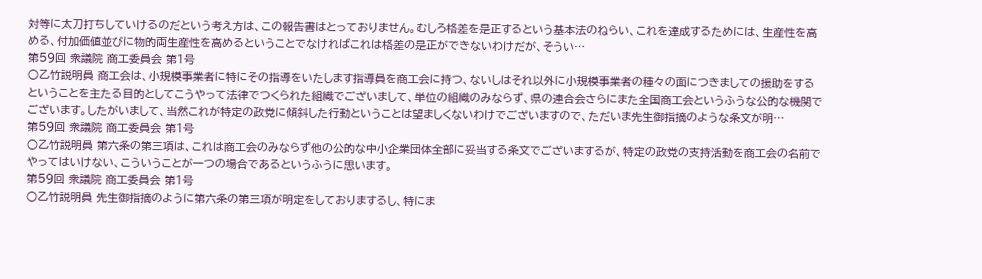対等に太刀打ちしていけるのだという考え方は、この報告書はとっておりません。むしろ格差を是正するという基本法のねらい、これを達成するためには、生産性を高める、付加価値並びに物的両生産性を高めるということでなければこれは格差の是正ができないわけだが、そうい…
第59回 衆議院 商工委員会 第1号
○乙竹説明員 商工会は、小規模事業者に特にその指導をいたします指導員を商工会に持つ、ないしはそれ以外に小規模事業者の種々の面につきましての援助をするということを主たる目的としてこうやって法律でつくられた組織でございまして、単位の組織のみならず、県の連合会さらにまた全国商工会というふうな公的な機関でございます。したがいまして、当然これが特定の政党に傾斜した行動ということは望ましくないわけでございますので、ただいま先生御指摘のような条文が明…
第59回 衆議院 商工委員会 第1号
○乙竹説明員 第六条の第三項は、これは商工会のみならず他の公的な中小企業団体全部に妥当する条文でございまするが、特定の政党の支持活動を商工会の名前でやってはいけない、こういうことが一つの場合であるというふうに思います。
第59回 衆議院 商工委員会 第1号
○乙竹説明員 先生御指摘のように第六条の第三項が明定をしておりまするし、特にま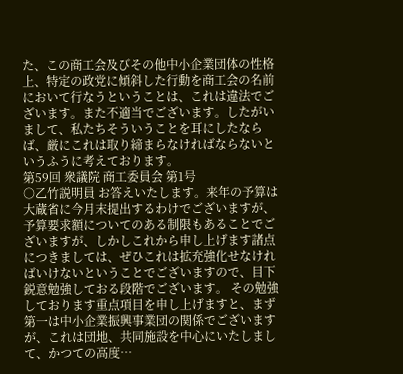た、この商工会及びその他中小企業団体の性格上、特定の政党に傾斜した行動を商工会の名前において行なうということは、これは違法でございます。また不適当でございます。したがいまして、私たちそういうことを耳にしたならば、厳にこれは取り締まらなければならないというふうに考えております。
第59回 衆議院 商工委員会 第1号
○乙竹説明員 お答えいたします。来年の予算は大蔵省に今月末提出するわけでございますが、予算要求額についてのある制限もあることでございますが、しかしこれから申し上げます諸点につきましては、ぜひこれは拡充強化せなければいけないということでございますので、目下鋭意勉強しておる段階でございます。 その勉強しております重点項目を申し上げますと、まず第一は中小企業振興事業団の関係でございますが、これは団地、共同施設を中心にいたしまして、かつての高度…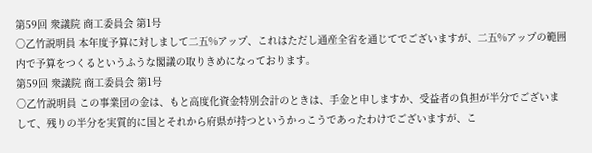第59回 衆議院 商工委員会 第1号
○乙竹説明員 本年度予算に対しまして二五%アップ、これはただし通産全省を通じてでございますが、二五%アップの範囲内で予算をつくるというふうな閣議の取りきめになっております。
第59回 衆議院 商工委員会 第1号
○乙竹説明員 この事業団の金は、もと高度化資金特別会計のときは、手金と申しますか、受益者の負担が半分でございまして、残りの半分を実質的に国とそれから府県が持つというかっこうであったわけでございますが、こ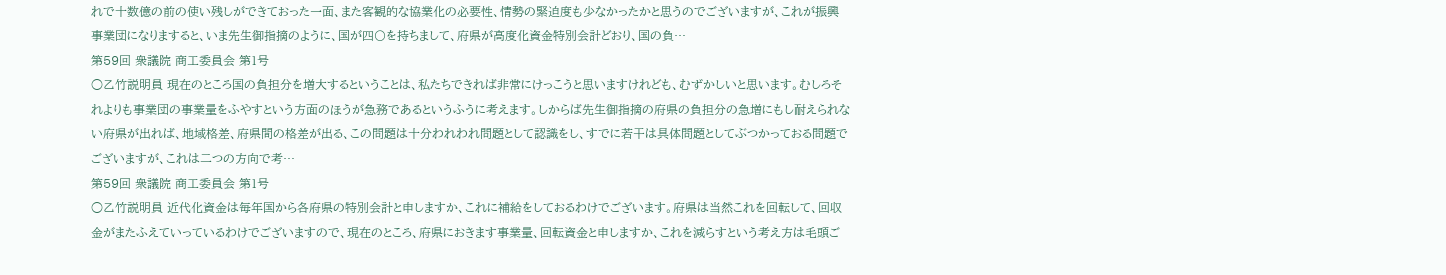れで十数億の前の使い残しができておった一面、また客観的な協業化の必要性、情勢の緊迫度も少なかったかと思うのでございますが、これが振興事業団になりますると、いま先生御指摘のように、国が四〇を持ちまして、府県が高度化資金特別会計どおり、国の負…
第59回 衆議院 商工委員会 第1号
○乙竹説明員 現在のところ国の負担分を増大するということは、私たちできれば非常にけっこうと思いますけれども、むずかしいと思います。むしろそれよりも事業団の事業量をふやすという方面のほうが急務であるというふうに考えます。しからば先生御指摘の府県の負担分の急増にもし耐えられない府県が出れば、地域格差、府県間の格差が出る、この問題は十分われわれ問題として認識をし、すでに若干は具体問題としてぶつかっておる問題でございますが、これは二つの方向で考…
第59回 衆議院 商工委員会 第1号
○乙竹説明員 近代化資金は毎年国から各府県の特別会計と申しますか、これに補給をしておるわけでございます。府県は当然これを回転して、回収金がまたふえていっているわけでございますので、現在のところ、府県におきます事業量、回転資金と申しますか、これを減らすという考え方は毛頭ご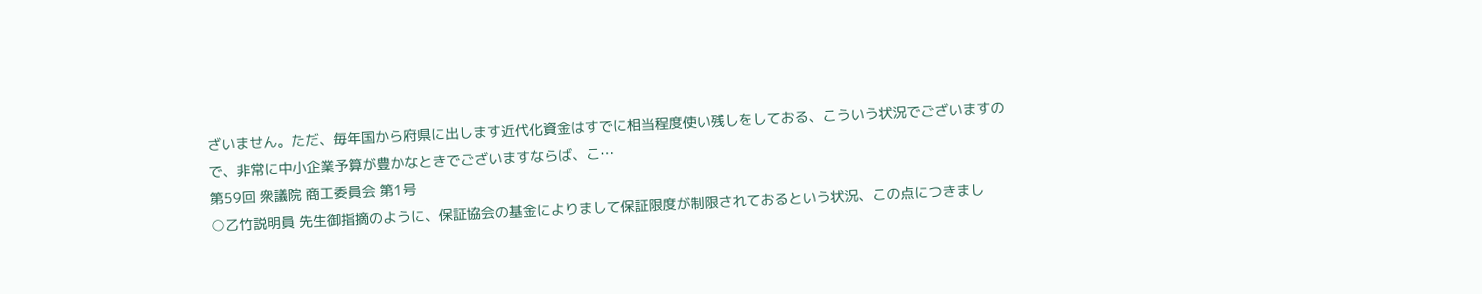ざいません。ただ、毎年国から府県に出します近代化資金はすでに相当程度使い残しをしておる、こういう状況でございますので、非常に中小企業予算が豊かなときでございますならば、こ…
第59回 衆議院 商工委員会 第1号
○乙竹説明員 先生御指摘のように、保証協会の基金によりまして保証限度が制限されておるという状況、この点につきまし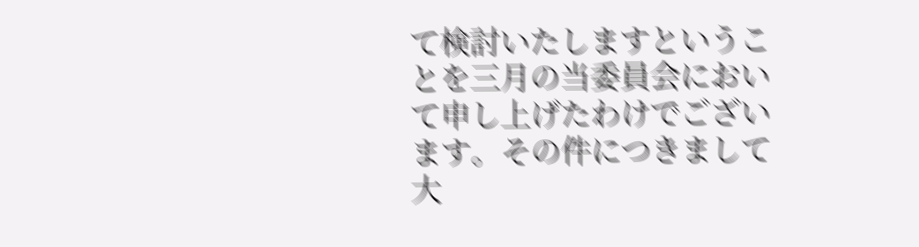て検討いたしますということを三月の当委員会において申し上げたわけでございます。その件につきまして大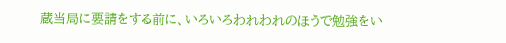蔵当局に要請をする前に、いろいろわれわれのほうで勉強をい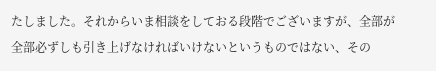たしました。それからいま相談をしておる段階でございますが、全部が全部必ずしも引き上げなければいけないというものではない、その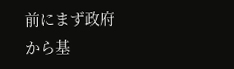前にまず政府から基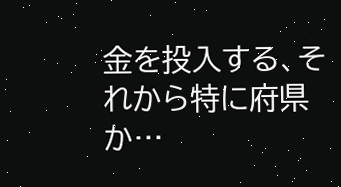金を投入する、それから特に府県か…